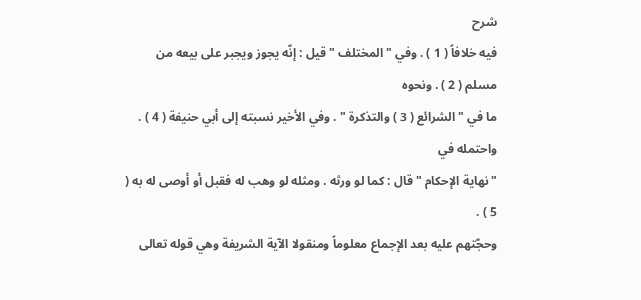شرح
فيه خلافاً ( 1 ) . وفي " المختلف " قيل : إنّه يجوز ويجبر على بيعه من مسلم ( 2 ) . ونحوه
ما في " الشرائع ( 3 ) والتذكرة " . وفي الأخير نسبته إلى أبي حنيفة ( 4 ) . واحتمله في
" نهاية الإحكام " قال : كما لو ورثه . ومثله لو وهب له فقبل أو أوصى له به ( 5 ) .
وحجّتهم عليه بعد الإجماع معلوماً ومنقولا الآية الشريفة وهي قوله تعالى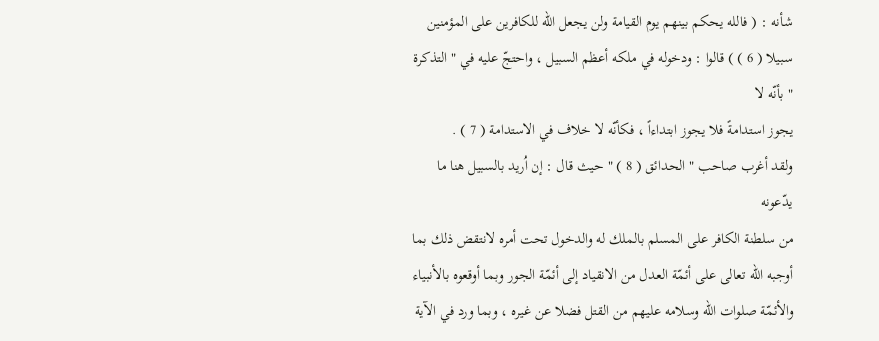شأنه : ( فالله يحكم بينهم يوم القيامة ولن يجعل الله للكافرين على المؤمنين
سبيلا ( 6 ) ) قالوا : ودخوله في ملكه أعظم السبيل ، واحتجّ عليه في " التذكرة " بأنّه لا
يجوز استدامةً فلا يجوز ابتداءاً ، فكأنّه لا خلاف في الاستدامة ( 7 ) .
ولقد أغرب صاحب " الحدائق ( 8 ) " حيث قال : إن اُريد بالسبيل هنا ما يدّعونه
من سلطنة الكافر على المسلم بالملك له والدخول تحت أمره لانتقض ذلك بما
أوجبه الله تعالى على أئمّة العدل من الانقياد إلى أئمّة الجور وبما أوقعوه بالأنبياء
والأئمّة صلوات الله وسلامه عليهم من القتل فضلا عن غيره ، وبما ورد في الآية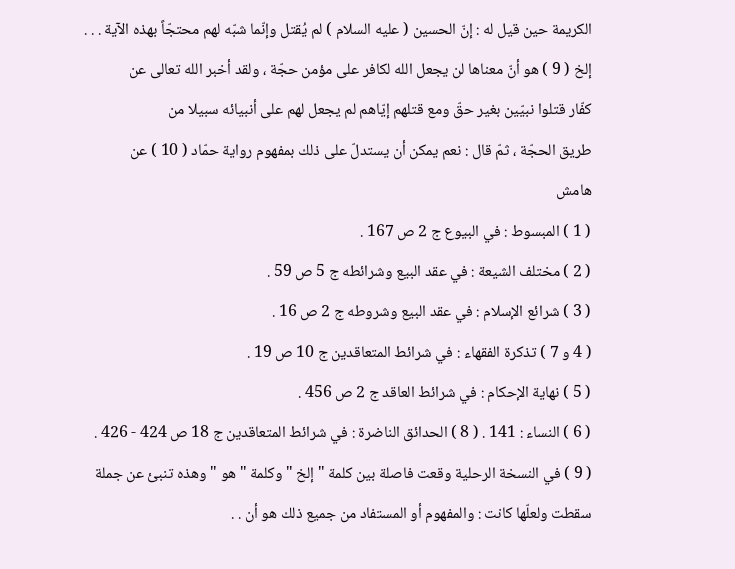الكريمة حين قيل له : إنّ الحسين ( عليه السلام ) لم يُقتل وإنّما شبّه لهم محتجّاً بهذه الآية . . .
إلخ ( 9 ) هو أنّ معناها لن يجعل الله لكافر على مؤمن حجّة ، ولقد أخبر الله تعالى عن
كفّار قتلوا نبيّين بغير حقّ ومع قتلهم إيّاهم لم يجعل لهم على أنبيائه سبيلا من
طريق الحجّة ، ثمّ قال : نعم يمكن أن يستدلّ على ذلك بمفهوم رواية حمّاد ( 10 ) عن
هامش
( 1 ) المبسوط : في البيوع ج 2 ص 167 .
( 2 ) مختلف الشيعة : في عقد البيع وشرائطه ج 5 ص 59 .
( 3 ) شرائع الإسلام : في عقد البيع وشروطه ج 2 ص 16 .
( 4 و 7 ) تذكرة الفقهاء : في شرائط المتعاقدين ج 10 ص 19 .
( 5 ) نهاية الإحكام : في شرائط العاقد ج 2 ص 456 .
( 6 ) النساء : 141 . ( 8 ) الحدائق الناضرة : في شرائط المتعاقدين ج 18 ص 424 - 426 .
( 9 ) في النسخة الرحلية وقعت فاصلة بين كلمة " إلخ " وكلمة " هو " وهذه تنبئ عن جملة
سقطت ولعلّها كانت : والمفهوم أو المستفاد من جميع ذلك هو أن . .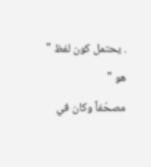. يحتمل كون لفظ " هو "
مصحّفاً وكان في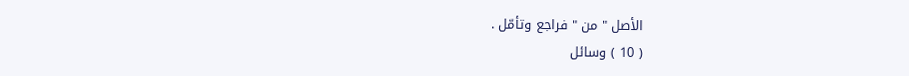الأصل " من " فراجع وتأمّل .
( 10 ) وسائل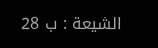الشيعة : ب 28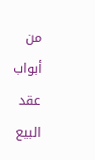من أبواب عقد البيع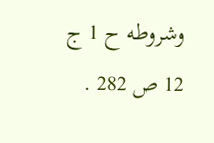وشروطه ح 1 ج 12 ص 282 .